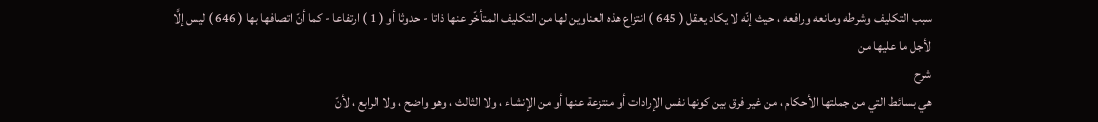سبب التكليف وشرطه ومانعه ورافعه ، حيث إنّه لا يكاد يعقل ( 645 ) انتزاع هذه العناوين لها من التكليف المتأخّر عنها ذاتا - حدوثا أو ( 1 ) ارتفاعا - كما أنّ اتصافها بها ( 646 ) ليس إلَّا لأجل ما عليها من
شرح
هي بسائط التي من جملتها الأحكام ، من غير فرق بين كونها نفس الإرادات أو منتزعة عنها أو من الإنشاء ، ولا الثالث ، وهو واضح ، ولا الرابع ، لأنّ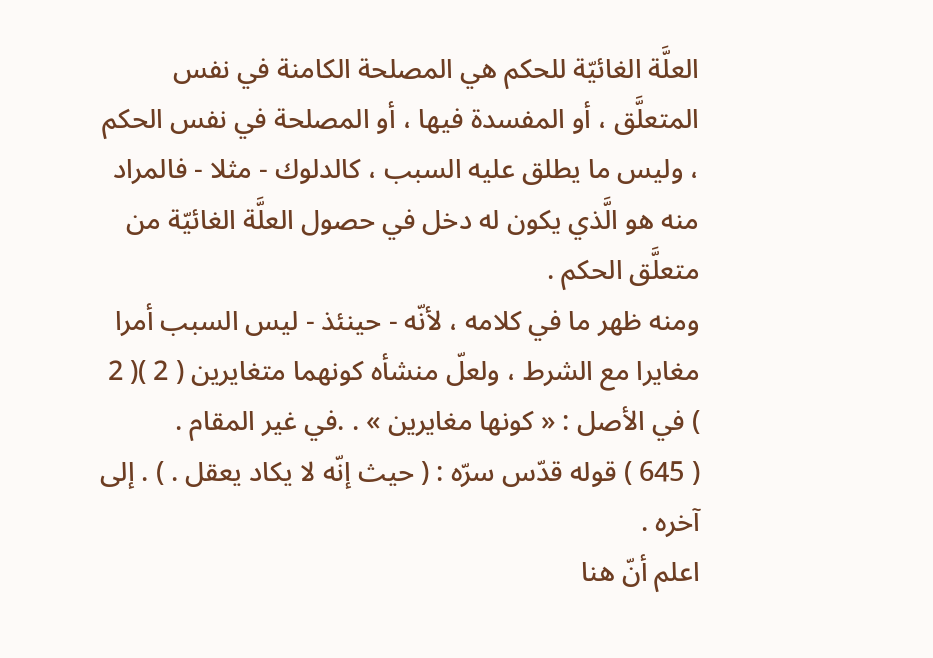العلَّة الغائيّة للحكم هي المصلحة الكامنة في نفس المتعلَّق ، أو المفسدة فيها ، أو المصلحة في نفس الحكم ، وليس ما يطلق عليه السبب ، كالدلوك - مثلا - فالمراد منه هو الَّذي يكون له دخل في حصول العلَّة الغائيّة من متعلَّق الحكم .
ومنه ظهر ما في كلامه ، لأنّه - حينئذ - ليس السبب أمرا مغايرا مع الشرط ، ولعلّ منشأه كونهما متغايرين ( 2 )( 2 ) في الأصل : « كونها مغايرين » . .في غير المقام .
( 645 ) قوله قدّس سرّه : ( حيث إنّه لا يكاد يعقل . ) . إلى آخره .
اعلم أنّ هنا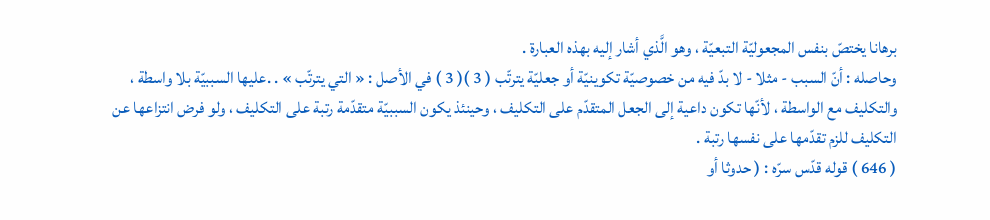برهانا يختصّ بنفس المجعوليّة التبعيّة ، وهو الَّذي أشار إليه بهذه العبارة .
وحاصله : أنّ السبب - مثلا - لا بدّ فيه من خصوصيّة تكوينيّة أو جعليّة يترتّب ( 3 )( 3 ) في الأصل : « التي يترتّب » . .عليها السببيّة بلا واسطة ، والتكليف مع الواسطة ، لأنّها تكون داعية إلى الجعل المتقدّم على التكليف ، وحينئذ يكون السببيّة متقدّمة رتبة على التكليف ، ولو فرض انتزاعها عن التكليف للزم تقدّمها على نفسها رتبة .
( 646 ) قوله قدّس سرّه : ( حدوثا أو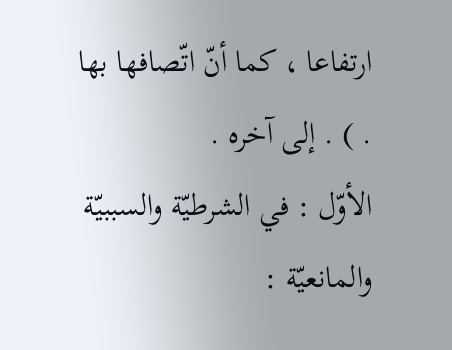ارتفاعا ، كما أنّ اتّصافها بها . ) . إلى آخره .
الأوّل : في الشرطيّة والسببيّة والمانعيّة :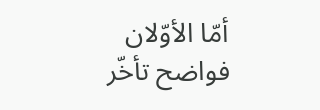أمّا الأوّلان فواضح تأخّر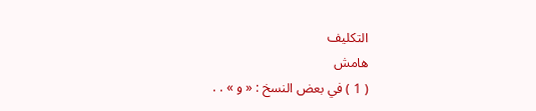التكليف
هامش
( 1 ) في بعض النسخ : « و » . .